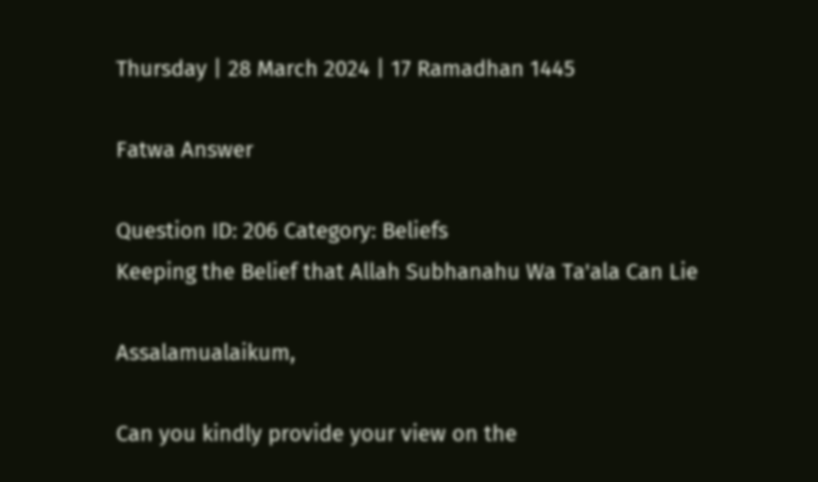Thursday | 28 March 2024 | 17 Ramadhan 1445

Fatwa Answer

Question ID: 206 Category: Beliefs
Keeping the Belief that Allah Subhanahu Wa Ta'ala Can Lie

Assalamualaikum,

Can you kindly provide your view on the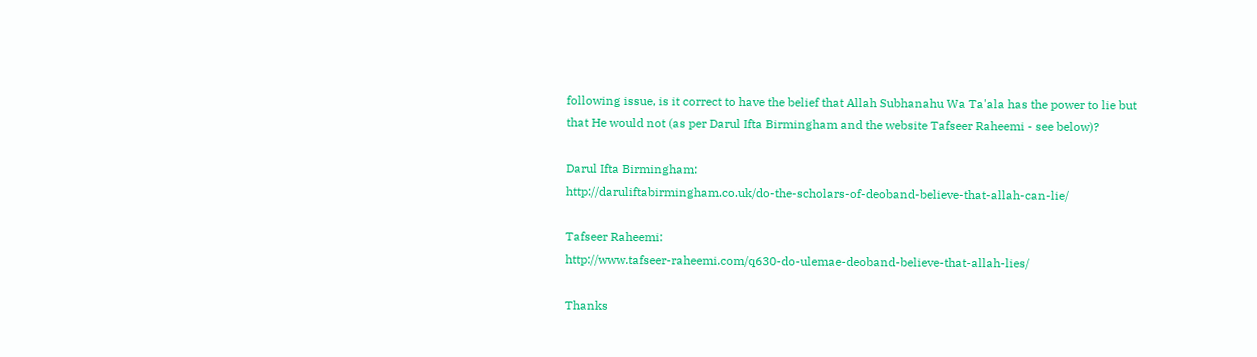following issue, is it correct to have the belief that Allah Subhanahu Wa Ta'ala has the power to lie but that He would not (as per Darul Ifta Birmingham and the website Tafseer Raheemi - see below)?

Darul Ifta Birmingham:
http://daruliftabirmingham.co.uk/do-the-scholars-of-deoband-believe-that-allah-can-lie/

Tafseer Raheemi:
http://www.tafseer-raheemi.com/q630-do-ulemae-deoband-believe-that-allah-lies/

Thanks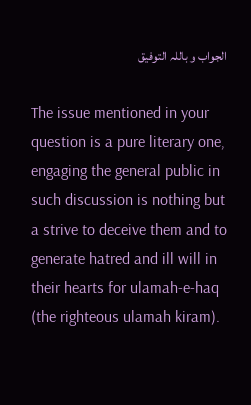الجواب و باللہ التوفیق

The issue mentioned in your question is a pure literary one, engaging the general public in such discussion is nothing but a strive to deceive them and to generate hatred and ill will in their hearts for ulamah-e-haq (the righteous ulamah kiram).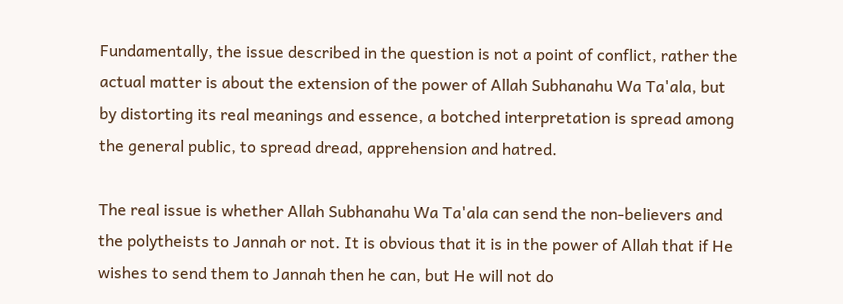Fundamentally, the issue described in the question is not a point of conflict, rather the actual matter is about the extension of the power of Allah Subhanahu Wa Ta'ala, but by distorting its real meanings and essence, a botched interpretation is spread among the general public, to spread dread, apprehension and hatred.

The real issue is whether Allah Subhanahu Wa Ta'ala can send the non-believers and the polytheists to Jannah or not. It is obvious that it is in the power of Allah that if He wishes to send them to Jannah then he can, but He will not do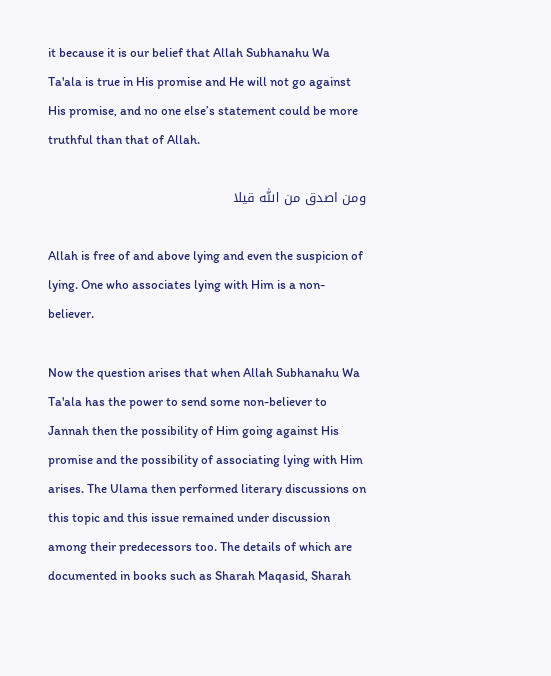it because it is our belief that Allah Subhanahu Wa Ta'ala is true in His promise and He will not go against His promise, and no one else’s statement could be more truthful than that of Allah.

ومن اصدق من اللّٰہ قیلا

Allah is free of and above lying and even the suspicion of lying. One who associates lying with Him is a non-believer.

Now the question arises that when Allah Subhanahu Wa Ta'ala has the power to send some non-believer to Jannah then the possibility of Him going against His promise and the possibility of associating lying with Him arises. The Ulama then performed literary discussions on this topic and this issue remained under discussion among their predecessors too. The details of which are documented in books such as Sharah Maqasid, Sharah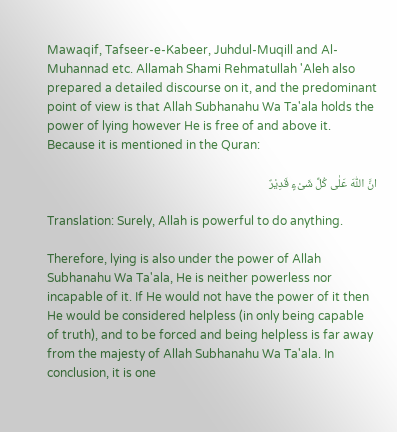Mawaqif, Tafseer-e-Kabeer, Juhdul-Muqill and Al-Muhannad etc. Allamah Shami Rehmatullah 'Aleh also prepared a detailed discourse on it, and the predominant point of view is that Allah Subhanahu Wa Ta'ala holds the power of lying however He is free of and above it. Because it is mentioned in the Quran:

انَّ اللّٰہَ عَلٰی کُلِّ شَیْءٍ قَدِیْرٌ

Translation: Surely, Allah is powerful to do anything.

Therefore, lying is also under the power of Allah Subhanahu Wa Ta'ala, He is neither powerless nor incapable of it. If He would not have the power of it then He would be considered helpless (in only being capable of truth), and to be forced and being helpless is far away from the majesty of Allah Subhanahu Wa Ta'ala. In conclusion, it is one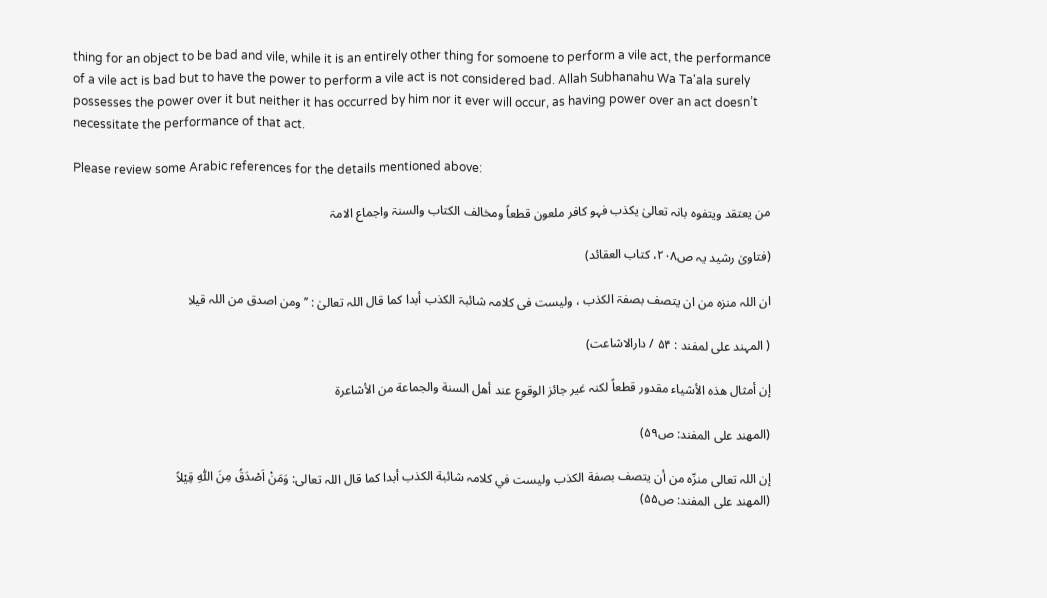thing for an object to be bad and vile, while it is an entirely other thing for somoene to perform a vile act, the performance of a vile act is bad but to have the power to perform a vile act is not considered bad. Allah Subhanahu Wa Ta'ala surely possesses the power over it but neither it has occurred by him nor it ever will occur, as having power over an act doesn’t necessitate the performance of that act.

Please review some Arabic references for the details mentioned above:

من یعتقد ویتفوہ بانہ تعالیٰ یکذب فہو کافر ملعون قطعاً ومخالف الکتاب والسنۃ واجماع الامۃ

(فتاویٰ رشید یہ ص۲۰۸، کتاب العقائد)

ان اللہ منزہ من ان یتصف بصفۃ الکذب ، ولیست فی کلامہ شائبۃ الکذب أبدا کما قال اللہ تعالیٰ : ’’ومن اصدق من اللہ قیلا

( المہند علی لمفند : ۵۴ / دارالاشاعت)

إن أمثال ھذہ الأشیاء مقدور قطعاً لکنہ غیر جائز الوقوع عند أھل السنة والجماعة من الأشاعرة

(المھند علی المفند: ص۵۹)

إن اللہ تعالی منزّہ من أن یتصف بصفة الکذب ولیست في کلامہ شائبة الکذب أبدا کما قال اللہ تعالی: وَمَنْ اَصْدَقُ مِنَ اللّٰہِ قِیْلاً
(المھند علی المفند: ص۵۵)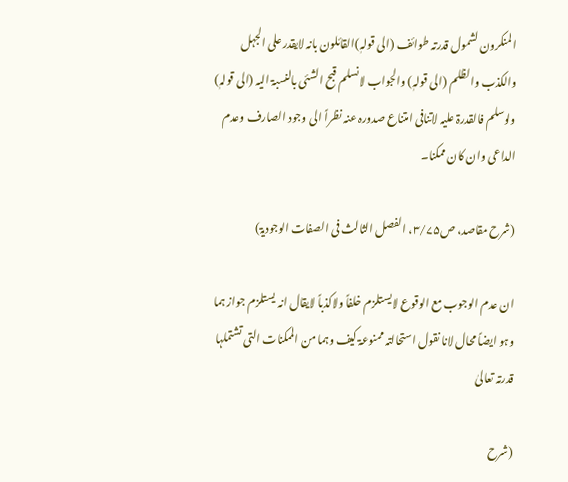المنکرون لشمول قدرتہ طوائف (الی قولہٖ)القائلون بانہ لایقدر علی الجہل والکذب والظلم (الی قولہٖ) والجواب لانسلم قبح الشئی بالنسبۃ الیہ (الی قولہٖ) ولوسلم فالقدرۃ علیہ لاتنافی امتناع صدورہ عنہ نظراً الی وجود الصارف وعدم الداعی وان کان ممکنا۔

(شرح مقاصد، ص۳/۷۵، الفصل الثالث فی الصفات الوجودیۃ)

ان عدم الوجوب مع الوقوع لایستلزم خلفاً ولاکذباً لایقال انہ یستلزم جواز ہما وہو ایضاً محال لانا نقول استحالتہ ممنوعۃ کیف وہما من الممکنات التی تشتملہا قدرتہ تعالیٰ

(شرح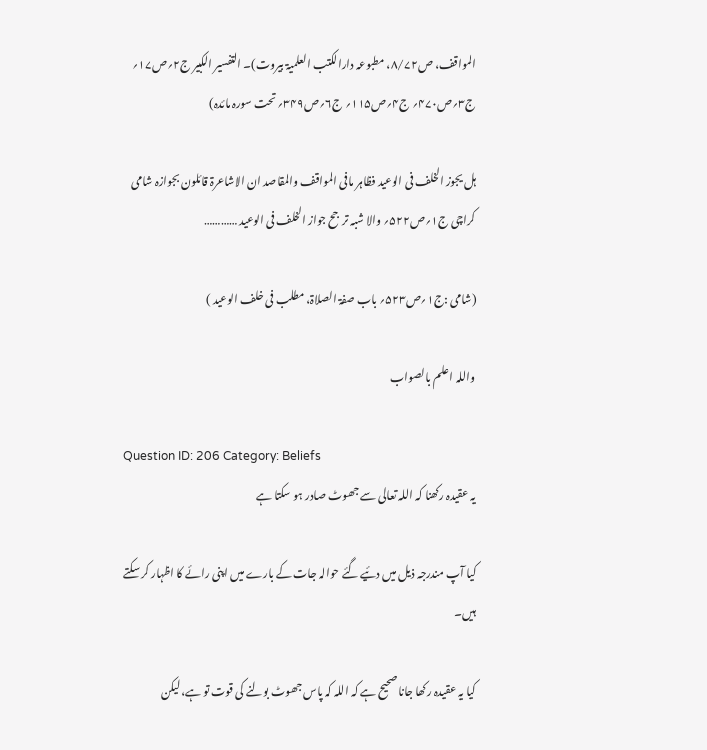المواقف، ص۸/۷۲، مطبوعہ دارالکتب العلمیۃ بیروت)۔ التفسیر الکبیر ج۲؍ص۱۷؍ ج۳؍ص۴۷۰؍ ج۴؍ص۱۱۵؍ ج۶؍ص۳۴۹؍ تحت سورہ مائدہ)

ہل یجوز الخلف فی الوعید فظاہر مافی المواقف والمقاصد ان الاشاعرۃ قائلون بجوازہ شامی کراچی ج۱؍ص۵۲۲؍ والا شبہ ترجح جواز الخلف فی الوعید …………

(شامی :ج۱؍ص۵۲۳؍ باب صفۃ الصلاۃ، مطلب فی خلف الوعید )

واللہ اعلم بالصواب

Question ID: 206 Category: Beliefs
یہ عقیدہ رکھنا کہ اللہ تعالی سے جھوٹ صادر ہو سکتا ہے

کیا آپ مندرجہ ذیل میں دئیے گئے حوالہ جات کے بارے میں اپنی رائے کا اظہار کر سکتے ہیں۔

کیا یہ عقیدہ رکھا جانا صحیح ہے کہ اللہ کہ پاس جھوٹ بولنے کی قوت تو ہے، لیکن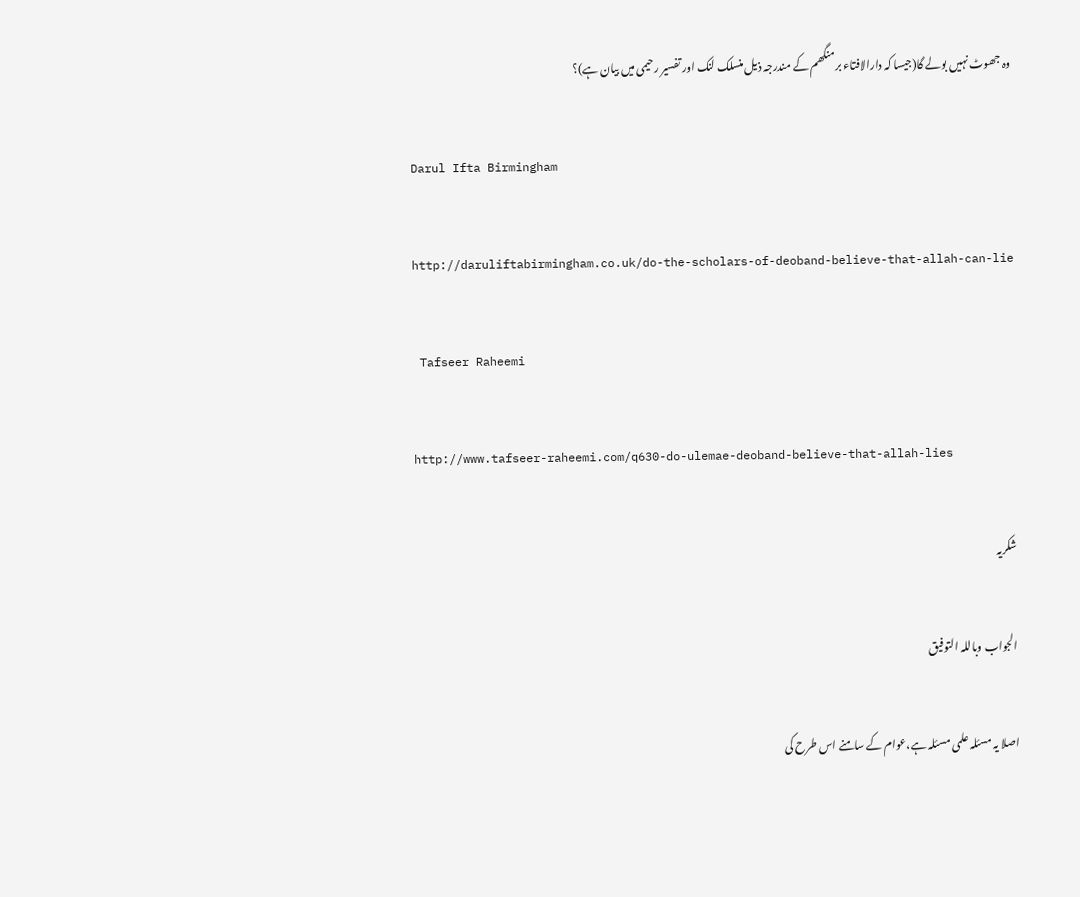وہ جھوٹ نہیں بولے گا(جیسا کہ دارالافتاء برمنگھم کے مندرجہ ذیل منسلک لنک اور تفسیر رحیمی میں بیان ہے)؟

Darul Ifta Birmingham

http://daruliftabirmingham.co.uk/do-the-scholars-of-deoband-believe-that-allah-can-lie

 Tafseer Raheemi

http://www.tafseer-raheemi.com/q630-do-ulemae-deoband-believe-that-allah-lies

شکریہ

الجواب وباللہ التوفیق

اصلا یہ مسئلہ علمی مسئلہ ہے،عوام کے سامنے اس طرح کی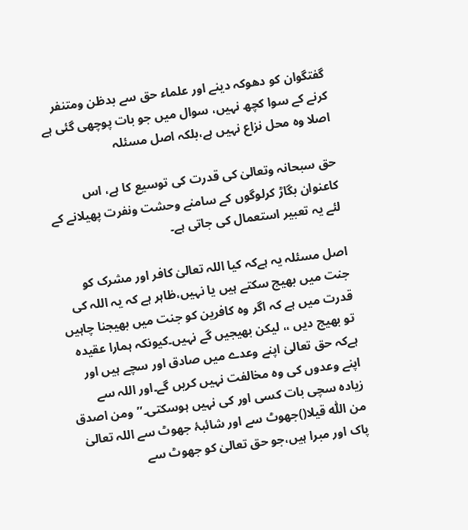گفتگوان کو دھوکہ دینے اور علماء حق سے بدظن ومتنفر کرنے کے سوا کچھ نہیں، سوال میں جو بات پوچھی گئی ہے اصلا وہ محل نزاع نہیں ہے،بلکہ اصل مسئلہ

حق سبحانہ وتعالیٰ کی قدرت کی توسیع کا ہے، اس کاعنوان بگاڑ کرلوگوں کے سامنے وحشت ونفرت پھیلانے کے لئے یہ تعبیر استعمال کی جاتی ہے۔

اصل مسئلہ یہ ہےکہ کیا اللہ تعالیٰ کافر اور مشرک کو جنت میں بھیج سکتے ہیں یا نہیں،ظاہر ہے کہ یہ اللہ کی قدرت میں ہے کہ اگر وہ کافرین کو جنت میں بھیجنا چاہیں تو بھیج دیں ،، لیکن بھیجیں گے نہیں۔کیونکہ ہمارا عقیدہ ہےکہ حق تعالیٰ اپنے وعدے میں صادق اور سچے ہیں اور اپنے وعدوں کی وہ مخالفت نہیں کریں گے۔اور اللہ سے زیادہ سچی بات کسی اور کی نہیں ہوسکتی۔’’ومن اصدق من اللّٰہ قیلا()جھوٹ سے اور شائبۂ جھوٹ سے اللہ تعالیٰ پاک اور مبرا ہیں،جو حق تعالیٰ کو جھوٹ سے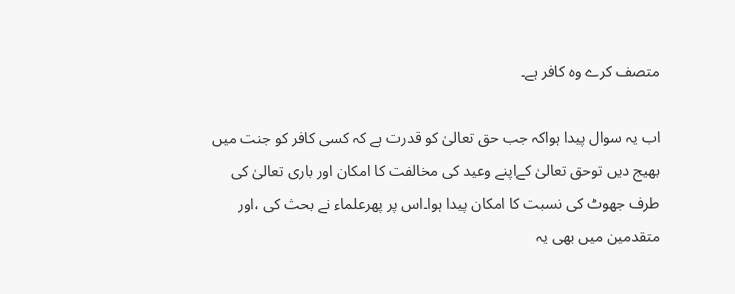متصف کرے وہ کافر ہے۔

اب یہ سوال پیدا ہواکہ جب حق تعالیٰ کو قدرت ہے کہ کسی کافر کو جنت میں بھیج دیں توحق تعالیٰ کےاپنے وعید کی مخالفت کا امکان اور باری تعالیٰ کی طرف جھوٹ کی نسبت کا امکان پیدا ہوا۔اس پر پھرعلماء نے بحث کی ،اور متقدمین میں بھی یہ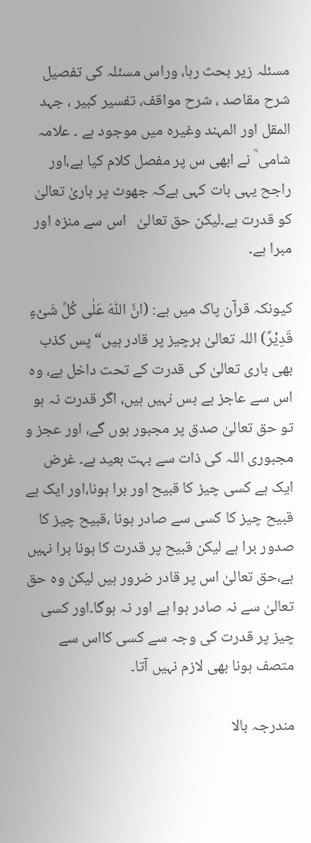مسئلہ زیر بحث رہا، وراس مسئلہ کی تفصیل شرح مقاصد ، شرح مواقف، تفسیر کبیر ، جہد المقل اور المہند وغیرہ میں موجود ہے ۔ علامہ شامی ؒ نے ابھی س پر مفصل کلام کیا ہے،اور راجح یہی بات کہی ہےکہ جھوٹ پر باریٰ تعالیٰ کو قدرت ہے۔لیکن حق تعالیٰ   اس سے منزہ اور مبرا ہے۔

کیونکہ قرآن پاک میں ہے: (انَّ اللّٰہَ عَلٰی کُلِّ شَیْءٍ قَدِیْرٌ) اللہ تعالیٰ ہرچیز پر قادر ہیں“ پس کذب بھی باری تعالیٰ کی قدرت کے تحت داخل ہے، وہ اس سے عاجز بے بس نہیں ہیں، اگر قدرت نہ ہو تو حق تعالیٰ صدق پر مجبور ہوں گے، اور عجز و مجبوری اللہ کی ذات سے بہت بعید ہے۔ غرض ایک ہے کسی چیز کا قبیح اور برا ہونا،اور ایک ہے قبیح چیز کا کسی سے صادر ہونا ،قبیح چیز کا صدور برا ہے لیکن قبیح پر قدرت کا ہونا برا نہیں ہے،حق تعالیٰ اس پر قادر ضرور ہیں لیکن وہ حق تعالیٰ سے نہ صادر ہوا ہے اور نہ ہوگا۔اور کسی چیز پر قدرت کی وجہ سے کسی کااس سے متصف ہونا بھی لازم نہیں آتا۔

مندرجہ بالا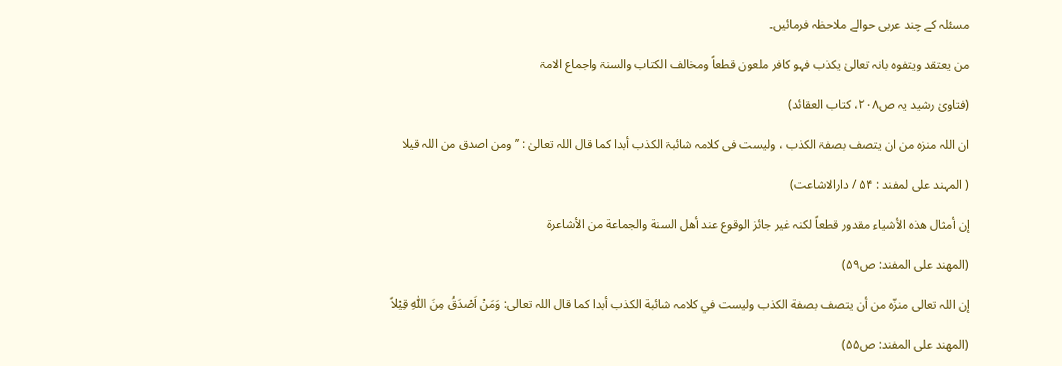مسئلہ کے چند عربی حوالے ملاحظہ فرمائیں۔

من یعتقد ویتفوہ بانہ تعالیٰ یکذب فہو کافر ملعون قطعاً ومخالف الکتاب والسنۃ واجماع الامۃ

(فتاویٰ رشید یہ ص۲۰۸، کتاب العقائد)

ان اللہ منزہ من ان یتصف بصفۃ الکذب ، ولیست فی کلامہ شائبۃ الکذب أبدا کما قال اللہ تعالیٰ : ’’ومن اصدق من اللہ قیلا

( المہند علی لمفند : ۵۴ / دارالاشاعت)

إن أمثال ھذہ الأشیاء مقدور قطعاً لکنہ غیر جائز الوقوع عند أھل السنة والجماعة من الأشاعرة

(المھند علی المفند: ص۵۹)

إن اللہ تعالی منزّہ من أن یتصف بصفة الکذب ولیست في کلامہ شائبة الکذب أبدا کما قال اللہ تعالی: وَمَنْ اَصْدَقُ مِنَ اللّٰہِ قِیْلاً

(المھند علی المفند: ص۵۵)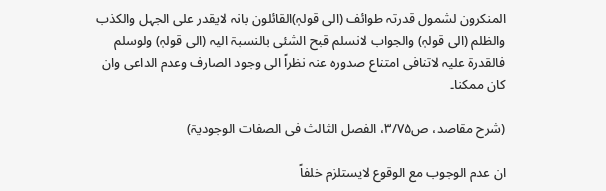المنکرون لشمول قدرتہ طوائف (الی قولہٖ)القائلون بانہ لایقدر علی الجہل والکذب والظلم (الی قولہٖ) والجواب لانسلم قبح الشئی بالنسبۃ الیہ (الی قولہٖ) ولوسلم فالقدرۃ علیہ لاتنافی امتناع صدورہ عنہ نظراً الی وجود الصارف وعدم الداعی وان کان ممکنا۔

(شرح مقاصد، ص۳/۷۵، الفصل الثالث فی الصفات الوجودیۃ)

ان عدم الوجوب مع الوقوع لایستلزم خلفاً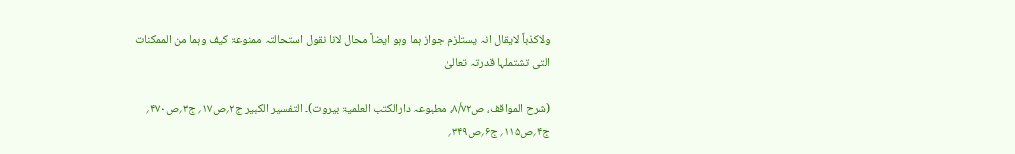ولاکذباً لایقال انہ یستلزم جواز ہما وہو ایضاً محال لانا نقول استحالتہ ممنوعۃ کیف وہما من الممکنات التی تشتملہا قدرتہ تعالیٰ

(شرح المواقف، ص۸/۷۲، مطبوعہ دارالکتب العلمیۃ بیروت)۔ التفسیر الکبیر ج۲؍ص۱۷؍ ج۳؍ص۴۷۰؍ ج۴؍ص۱۱۵؍ ج۶؍ص۳۴۹؍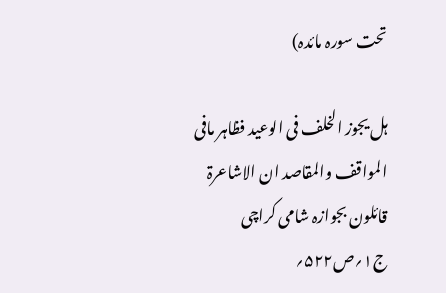تحت سورہ مائدہ)

ہل یجوز الخلف فی الوعید فظاہر مافی المواقف والمقاصد ان الاشاعرۃ قائلون بجوازہ شامی کراچی ج۱؍ص۵۲۲؍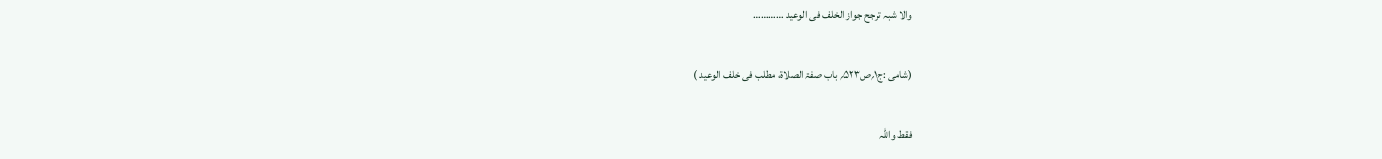والا شبہ ترجح جواز الخلف فی الوعید …………

(شامی :ج۱؍ص۵۲۳؍ باب صفۃ الصلاۃ، مطلب فی خلف الوعید )

فقط واللہ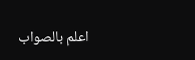اعلم بالصواب